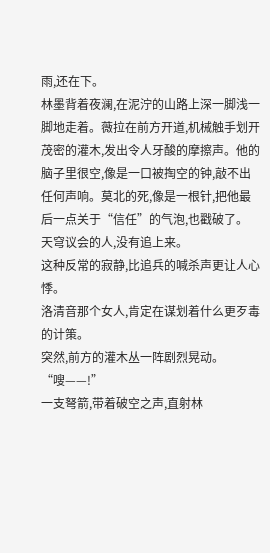雨,还在下。
林墨背着夜澜,在泥泞的山路上深一脚浅一脚地走着。薇拉在前方开道,机械触手划开茂密的灌木,发出令人牙酸的摩擦声。他的脑子里很空,像是一口被掏空的钟,敲不出任何声响。莫北的死,像是一根针,把他最后一点关于“信任”的气泡,也戳破了。
天穹议会的人,没有追上来。
这种反常的寂静,比追兵的喊杀声更让人心悸。
洛清音那个女人,肯定在谋划着什么更歹毒的计策。
突然,前方的灌木丛一阵剧烈晃动。
“嗖——!”
一支弩箭,带着破空之声,直射林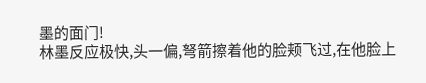墨的面门!
林墨反应极快,头一偏,弩箭擦着他的脸颊飞过,在他脸上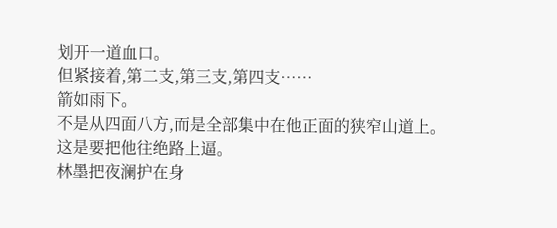划开一道血口。
但紧接着,第二支,第三支,第四支……
箭如雨下。
不是从四面八方,而是全部集中在他正面的狭窄山道上。
这是要把他往绝路上逼。
林墨把夜澜护在身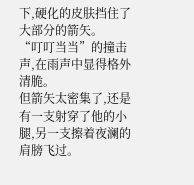下,硬化的皮肤挡住了大部分的箭矢。
“叮叮当当”的撞击声,在雨声中显得格外清脆。
但箭矢太密集了,还是有一支射穿了他的小腿,另一支擦着夜澜的肩膀飞过。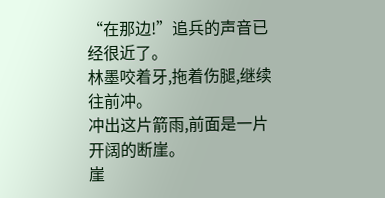“在那边!”追兵的声音已经很近了。
林墨咬着牙,拖着伤腿,继续往前冲。
冲出这片箭雨,前面是一片开阔的断崖。
崖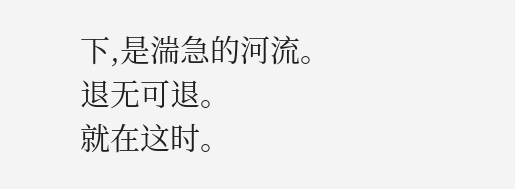下,是湍急的河流。
退无可退。
就在这时。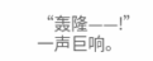“轰隆——!”
一声巨响。